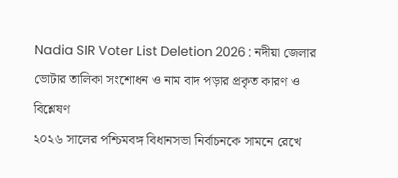Nadia SIR Voter List Deletion 2026 : নদীয়া জেলার ভোটার তালিকা সংশোধন ও নাম বাদ পড়ার প্রকৃত কারণ ও বিশ্লেষণ
২০২৬ সালের পশ্চিমবঙ্গ বিধানসভা নির্বাচনকে সামনে রেখে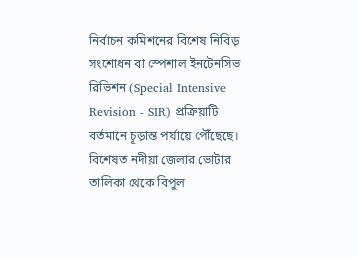নির্বাচন কমিশনের বিশেষ নিবিড় সংশোধন বা স্পেশাল ইনটেনসিভ রিভিশন (Special Intensive Revision - SIR) প্রক্রিয়াটি বর্তমানে চূড়ান্ত পর্যায়ে পৌঁছেছে। বিশেষত নদীয়া জেলার ভোটার তালিকা থেকে বিপুল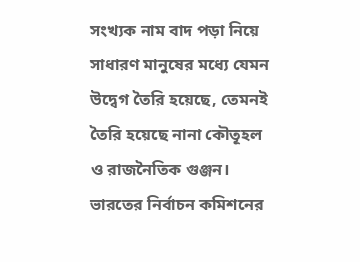সংখ্যক নাম বাদ পড়া নিয়ে সাধারণ মানুষের মধ্যে যেমন উদ্বেগ তৈরি হয়েছে, তেমনই তৈরি হয়েছে নানা কৌতূহল ও রাজনৈতিক গুঞ্জন। ভারতের নির্বাচন কমিশনের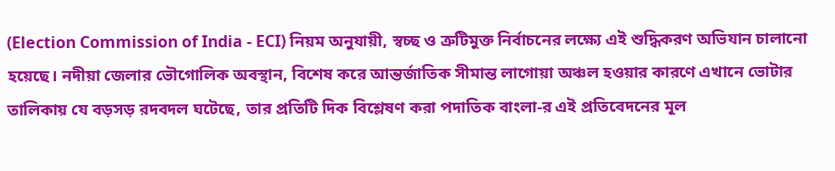(Election Commission of India - ECI) নিয়ম অনুযায়ী, স্বচ্ছ ও ত্রুটিমুক্ত নির্বাচনের লক্ষ্যে এই শুদ্ধিকরণ অভিযান চালানো হয়েছে। নদীয়া জেলার ভৌগোলিক অবস্থান, বিশেষ করে আন্তর্জাতিক সীমান্ত লাগোয়া অঞ্চল হওয়ার কারণে এখানে ভোটার তালিকায় যে বড়সড় রদবদল ঘটেছে, তার প্রতিটি দিক বিশ্লেষণ করা পদাতিক বাংলা-র এই প্রতিবেদনের মূল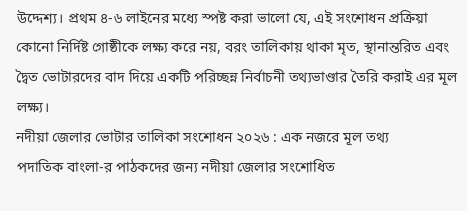উদ্দেশ্য। প্রথম ৪-৬ লাইনের মধ্যে স্পষ্ট করা ভালো যে, এই সংশোধন প্রক্রিয়া কোনো নির্দিষ্ট গোষ্ঠীকে লক্ষ্য করে নয়, বরং তালিকায় থাকা মৃত, স্থানান্তরিত এবং দ্বৈত ভোটারদের বাদ দিয়ে একটি পরিচ্ছন্ন নির্বাচনী তথ্যভাণ্ডার তৈরি করাই এর মূল লক্ষ্য।
নদীয়া জেলার ভোটার তালিকা সংশোধন ২০২৬ : এক নজরে মূল তথ্য
পদাতিক বাংলা-র পাঠকদের জন্য নদীয়া জেলার সংশোধিত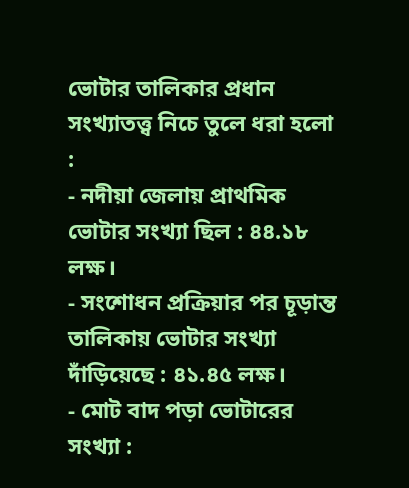ভোটার তালিকার প্রধান সংখ্যাতত্ত্ব নিচে তুলে ধরা হলো :
- নদীয়া জেলায় প্রাথমিক ভোটার সংখ্যা ছিল : ৪৪.১৮ লক্ষ।
- সংশোধন প্রক্রিয়ার পর চূড়ান্ত তালিকায় ভোটার সংখ্যা দাঁড়িয়েছে : ৪১.৪৫ লক্ষ।
- মোট বাদ পড়া ভোটারের সংখ্যা :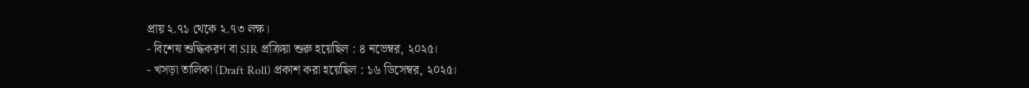প্রায় ২.৭১ থেকে ২.৭৩ লক্ষ।
- বিশেষ শুদ্ধিকরণ বা SIR প্রক্রিয়া শুরু হয়েছিল : ৪ নভেম্বর, ২০২৫।
- খসড়া তালিকা (Draft Roll) প্রকাশ করা হয়েছিল : ১৬ ডিসেম্বর, ২০২৫।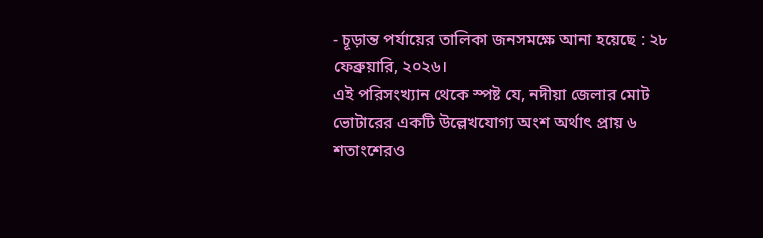- চূড়ান্ত পর্যায়ের তালিকা জনসমক্ষে আনা হয়েছে : ২৮ ফেব্রুয়ারি, ২০২৬।
এই পরিসংখ্যান থেকে স্পষ্ট যে, নদীয়া জেলার মোট ভোটারের একটি উল্লেখযোগ্য অংশ অর্থাৎ প্রায় ৬ শতাংশেরও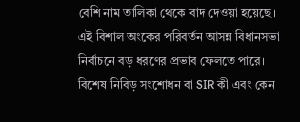বেশি নাম তালিকা থেকে বাদ দেওয়া হয়েছে। এই বিশাল অংকের পরিবর্তন আসন্ন বিধানসভা নির্বাচনে বড় ধরণের প্রভাব ফেলতে পারে।
বিশেষ নিবিড় সংশোধন বা SIR কী এবং কেন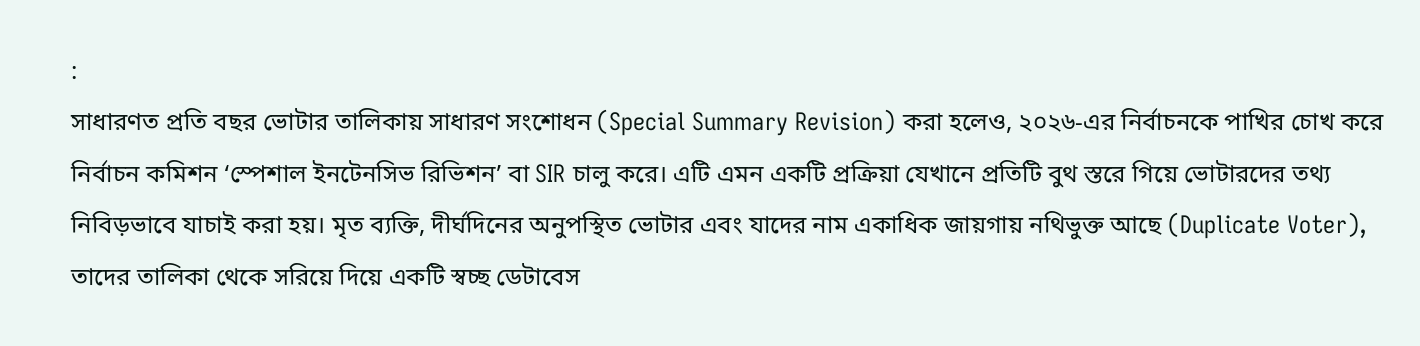:
সাধারণত প্রতি বছর ভোটার তালিকায় সাধারণ সংশোধন (Special Summary Revision) করা হলেও, ২০২৬-এর নির্বাচনকে পাখির চোখ করে নির্বাচন কমিশন ‘স্পেশাল ইনটেনসিভ রিভিশন’ বা SIR চালু করে। এটি এমন একটি প্রক্রিয়া যেখানে প্রতিটি বুথ স্তরে গিয়ে ভোটারদের তথ্য নিবিড়ভাবে যাচাই করা হয়। মৃত ব্যক্তি, দীর্ঘদিনের অনুপস্থিত ভোটার এবং যাদের নাম একাধিক জায়গায় নথিভুক্ত আছে (Duplicate Voter), তাদের তালিকা থেকে সরিয়ে দিয়ে একটি স্বচ্ছ ডেটাবেস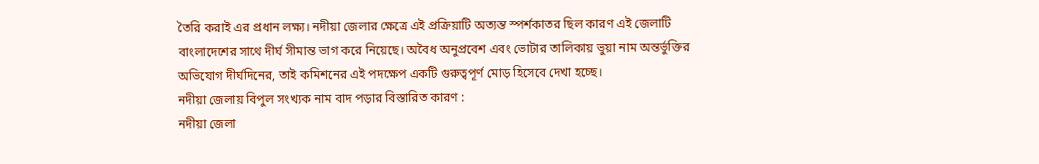তৈরি করাই এর প্রধান লক্ষ্য। নদীয়া জেলার ক্ষেত্রে এই প্রক্রিয়াটি অত্যন্ত স্পর্শকাতর ছিল কারণ এই জেলাটি বাংলাদেশের সাথে দীর্ঘ সীমান্ত ভাগ করে নিয়েছে। অবৈধ অনুপ্রবেশ এবং ভোটার তালিকায় ভুয়া নাম অন্তর্ভুক্তির অভিযোগ দীর্ঘদিনের, তাই কমিশনের এই পদক্ষেপ একটি গুরুত্বপূর্ণ মোড় হিসেবে দেখা হচ্ছে।
নদীয়া জেলায় বিপুল সংখ্যক নাম বাদ পড়ার বিস্তারিত কারণ :
নদীয়া জেলা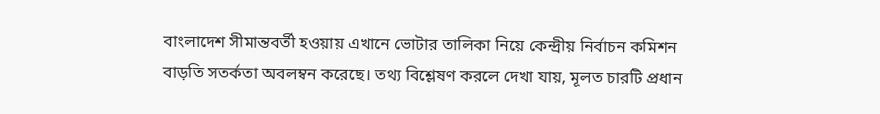বাংলাদেশ সীমান্তবর্তী হওয়ায় এখানে ভোটার তালিকা নিয়ে কেন্দ্রীয় নির্বাচন কমিশন বাড়তি সতর্কতা অবলম্বন করেছে। তথ্য বিশ্লেষণ করলে দেখা যায়, মূলত চারটি প্রধান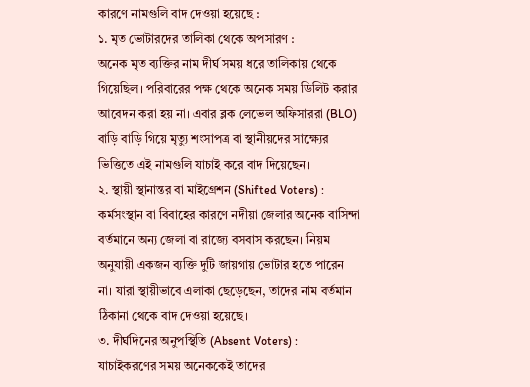কারণে নামগুলি বাদ দেওয়া হয়েছে :
১. মৃত ভোটারদের তালিকা থেকে অপসারণ :
অনেক মৃত ব্যক্তির নাম দীর্ঘ সময় ধরে তালিকায় থেকে গিয়েছিল। পরিবারের পক্ষ থেকে অনেক সময় ডিলিট করার আবেদন করা হয় না। এবার ব্লক লেভেল অফিসাররা (BLO) বাড়ি বাড়ি গিয়ে মৃত্যু শংসাপত্র বা স্থানীয়দের সাক্ষ্যের ভিত্তিতে এই নামগুলি যাচাই করে বাদ দিয়েছেন।
২. স্থায়ী স্থানান্তর বা মাইগ্রেশন (Shifted Voters) :
কর্মসংস্থান বা বিবাহের কারণে নদীয়া জেলার অনেক বাসিন্দা বর্তমানে অন্য জেলা বা রাজ্যে বসবাস করছেন। নিয়ম অনুযায়ী একজন ব্যক্তি দুটি জায়গায় ভোটার হতে পারেন না। যারা স্থায়ীভাবে এলাকা ছেড়েছেন, তাদের নাম বর্তমান ঠিকানা থেকে বাদ দেওয়া হয়েছে।
৩. দীর্ঘদিনের অনুপস্থিতি (Absent Voters) :
যাচাইকরণের সময় অনেককেই তাদের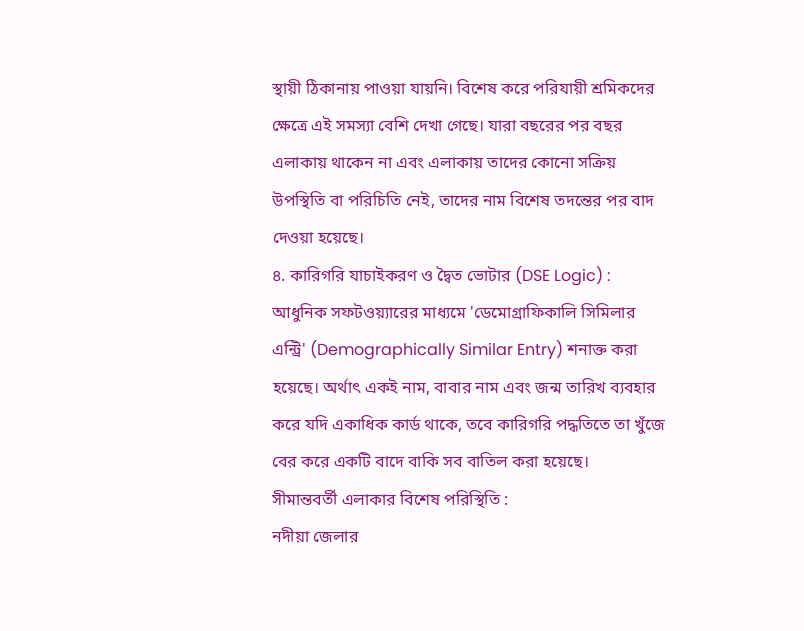স্থায়ী ঠিকানায় পাওয়া যায়নি। বিশেষ করে পরিযায়ী শ্রমিকদের ক্ষেত্রে এই সমস্যা বেশি দেখা গেছে। যারা বছরের পর বছর এলাকায় থাকেন না এবং এলাকায় তাদের কোনো সক্রিয় উপস্থিতি বা পরিচিতি নেই, তাদের নাম বিশেষ তদন্তের পর বাদ দেওয়া হয়েছে।
৪. কারিগরি যাচাইকরণ ও দ্বৈত ভোটার (DSE Logic) :
আধুনিক সফটওয়্যারের মাধ্যমে 'ডেমোগ্রাফিকালি সিমিলার এন্ট্রি' (Demographically Similar Entry) শনাক্ত করা হয়েছে। অর্থাৎ একই নাম, বাবার নাম এবং জন্ম তারিখ ব্যবহার করে যদি একাধিক কার্ড থাকে, তবে কারিগরি পদ্ধতিতে তা খুঁজে বের করে একটি বাদে বাকি সব বাতিল করা হয়েছে।
সীমান্তবর্তী এলাকার বিশেষ পরিস্থিতি :
নদীয়া জেলার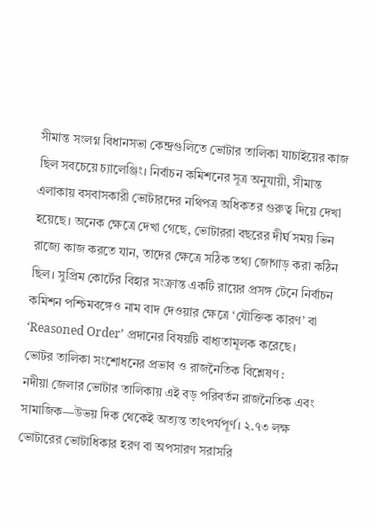সীমান্ত সংলগ্ন বিধানসভা কেন্দ্রগুলিতে ভোটার তালিকা যাচাইয়ের কাজ ছিল সবচেয়ে চ্যালেঞ্জিং। নির্বাচন কমিশনের সূত্র অনুযায়ী, সীমান্ত এলাকায় বসবাসকারী ভোটারদের নথিপত্র অধিকতর গুরুত্ব দিয়ে দেখা হয়েছে। অনেক ক্ষেত্রে দেখা গেছে, ভোটাররা বছরের দীর্ঘ সময় ভিন রাজ্যে কাজ করতে যান, তাদের ক্ষেত্রে সঠিক তথ্য জোগাড় করা কঠিন ছিল। সুপ্রিম কোর্টের বিহার সংক্রান্ত একটি রায়ের প্রসঙ্গ টেনে নির্বাচন কমিশন পশ্চিমবঙ্গেও নাম বাদ দেওয়ার ক্ষেত্রে ‘যৌক্তিক কারণ’ বা ‘Reasoned Order’ প্রদানের বিষয়টি বাধ্যতামূলক করেছে।
ভোটর তালিকা সংশোধনের প্রভাব ও রাজনৈতিক বিশ্লেষণ :
নদীয়া জেলার ভোটার তালিকায় এই বড় পরিবর্তন রাজনৈতিক এবং সামাজিক—উভয় দিক থেকেই অত্যন্ত তাৎপর্যপূর্ণ। ২.৭৩ লক্ষ ভোটারের ভোটাধিকার হরণ বা অপসারণ সরাসরি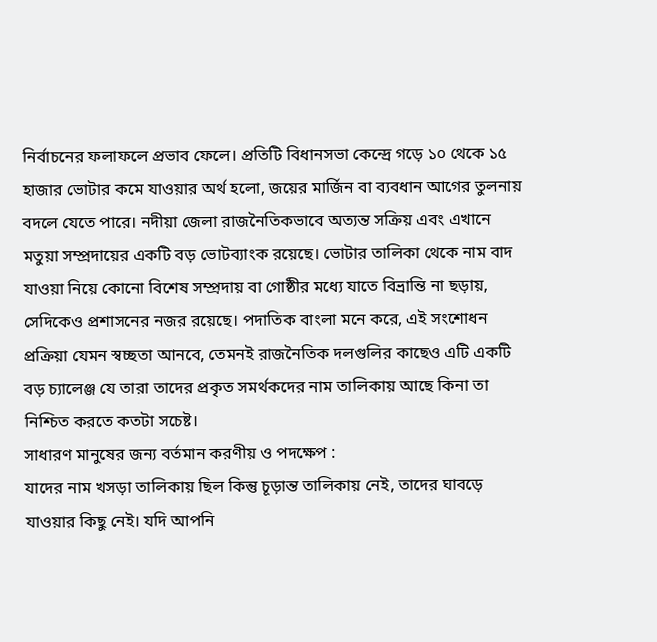নির্বাচনের ফলাফলে প্রভাব ফেলে। প্রতিটি বিধানসভা কেন্দ্রে গড়ে ১০ থেকে ১৫ হাজার ভোটার কমে যাওয়ার অর্থ হলো, জয়ের মার্জিন বা ব্যবধান আগের তুলনায় বদলে যেতে পারে। নদীয়া জেলা রাজনৈতিকভাবে অত্যন্ত সক্রিয় এবং এখানে মতুয়া সম্প্রদায়ের একটি বড় ভোটব্যাংক রয়েছে। ভোটার তালিকা থেকে নাম বাদ যাওয়া নিয়ে কোনো বিশেষ সম্প্রদায় বা গোষ্ঠীর মধ্যে যাতে বিভ্রান্তি না ছড়ায়, সেদিকেও প্রশাসনের নজর রয়েছে। পদাতিক বাংলা মনে করে, এই সংশোধন প্রক্রিয়া যেমন স্বচ্ছতা আনবে, তেমনই রাজনৈতিক দলগুলির কাছেও এটি একটি বড় চ্যালেঞ্জ যে তারা তাদের প্রকৃত সমর্থকদের নাম তালিকায় আছে কিনা তা নিশ্চিত করতে কতটা সচেষ্ট।
সাধারণ মানুষের জন্য বর্তমান করণীয় ও পদক্ষেপ :
যাদের নাম খসড়া তালিকায় ছিল কিন্তু চূড়ান্ত তালিকায় নেই, তাদের ঘাবড়ে যাওয়ার কিছু নেই। যদি আপনি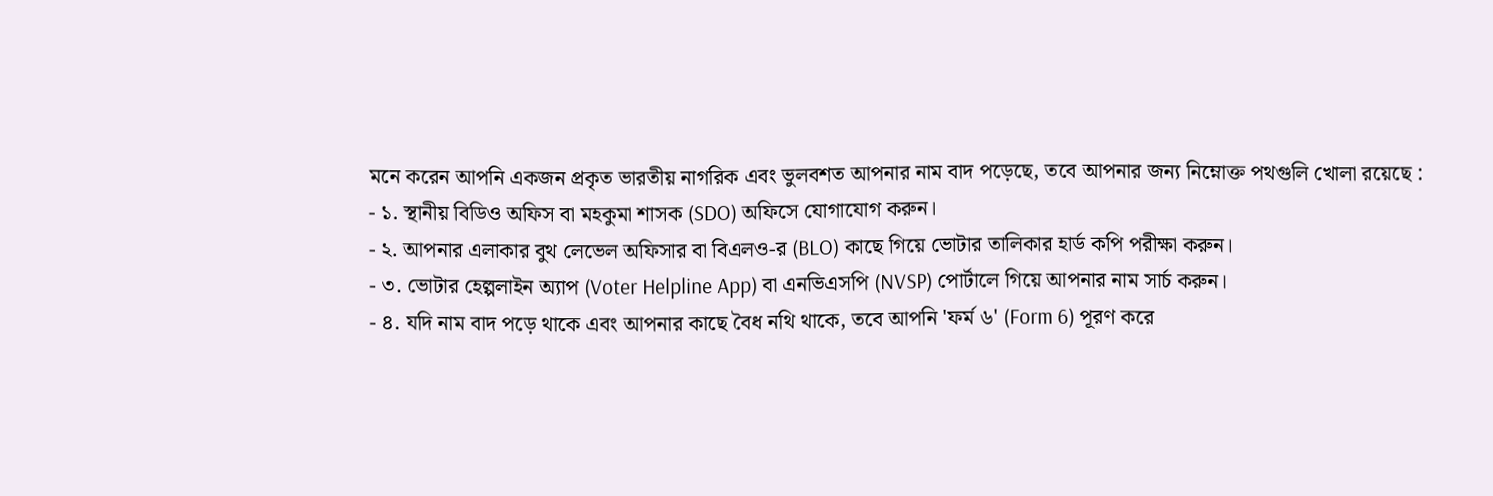মনে করেন আপনি একজন প্রকৃত ভারতীয় নাগরিক এবং ভুলবশত আপনার নাম বাদ পড়েছে, তবে আপনার জন্য নিম্নোক্ত পথগুলি খোলা রয়েছে :
- ১. স্থানীয় বিডিও অফিস বা মহকুমা শাসক (SDO) অফিসে যোগাযোগ করুন।
- ২. আপনার এলাকার বুথ লেভেল অফিসার বা বিএলও-র (BLO) কাছে গিয়ে ভোটার তালিকার হার্ড কপি পরীক্ষা করুন।
- ৩. ভোটার হেল্পলাইন অ্যাপ (Voter Helpline App) বা এনভিএসপি (NVSP) পোর্টালে গিয়ে আপনার নাম সার্চ করুন।
- ৪. যদি নাম বাদ পড়ে থাকে এবং আপনার কাছে বৈধ নথি থাকে, তবে আপনি 'ফর্ম ৬' (Form 6) পূরণ করে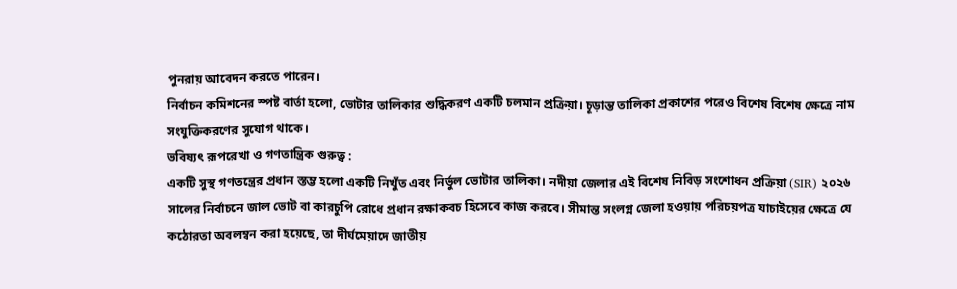পুনরায় আবেদন করতে পারেন।
নির্বাচন কমিশনের স্পষ্ট বার্তা হলো, ভোটার তালিকার শুদ্ধিকরণ একটি চলমান প্রক্রিয়া। চূড়ান্ত তালিকা প্রকাশের পরেও বিশেষ বিশেষ ক্ষেত্রে নাম সংযুক্তিকরণের সুযোগ থাকে।
ভবিষ্যৎ রূপরেখা ও গণতান্ত্রিক গুরুত্ব :
একটি সুস্থ গণতন্ত্রের প্রধান স্তম্ভ হলো একটি নিখুঁত এবং নির্ভুল ভোটার তালিকা। নদীয়া জেলার এই বিশেষ নিবিড় সংশোধন প্রক্রিয়া (SIR) ২০২৬ সালের নির্বাচনে জাল ভোট বা কারচুপি রোধে প্রধান রক্ষাকবচ হিসেবে কাজ করবে। সীমান্ত সংলগ্ন জেলা হওয়ায় পরিচয়পত্র যাচাইয়ের ক্ষেত্রে যে কঠোরতা অবলম্বন করা হয়েছে, তা দীর্ঘমেয়াদে জাতীয়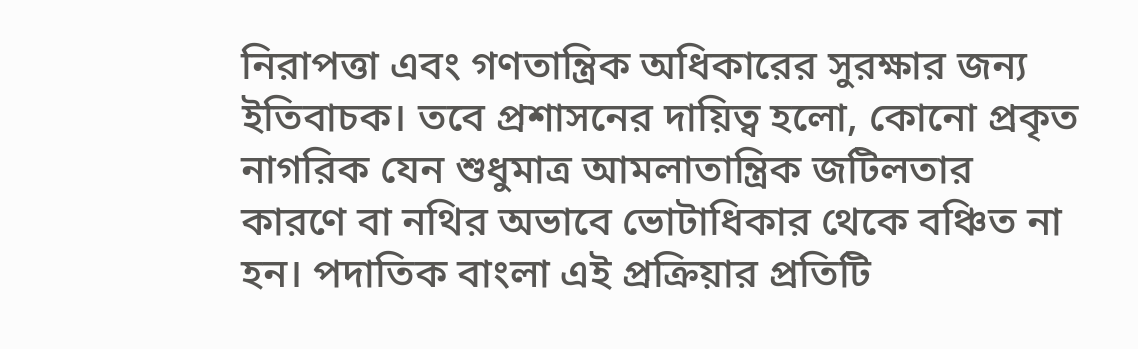নিরাপত্তা এবং গণতান্ত্রিক অধিকারের সুরক্ষার জন্য ইতিবাচক। তবে প্রশাসনের দায়িত্ব হলো, কোনো প্রকৃত নাগরিক যেন শুধুমাত্র আমলাতান্ত্রিক জটিলতার কারণে বা নথির অভাবে ভোটাধিকার থেকে বঞ্চিত না হন। পদাতিক বাংলা এই প্রক্রিয়ার প্রতিটি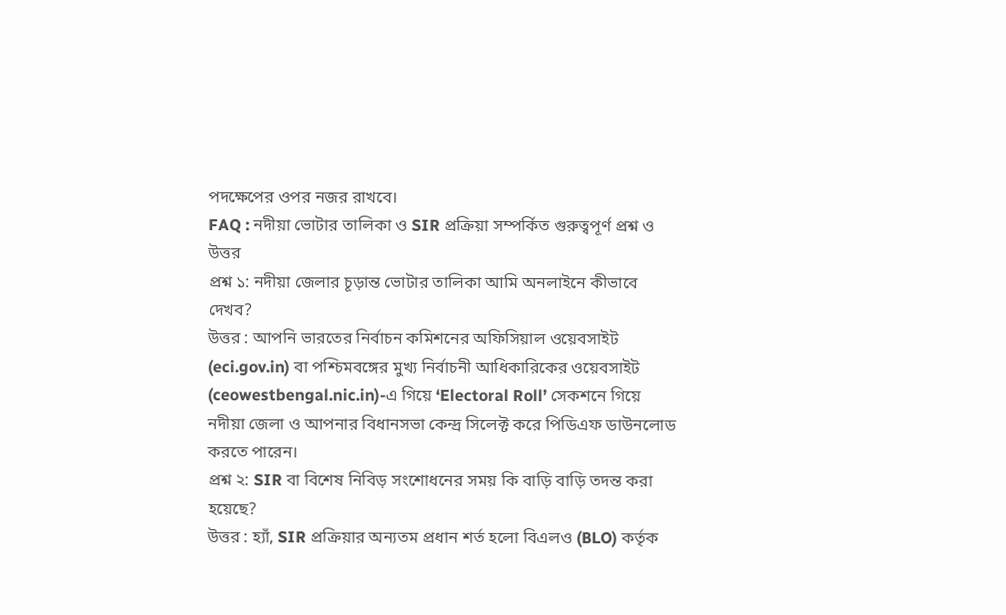পদক্ষেপের ওপর নজর রাখবে।
FAQ : নদীয়া ভোটার তালিকা ও SIR প্রক্রিয়া সম্পর্কিত গুরুত্বপূর্ণ প্রশ্ন ও উত্তর
প্রশ্ন ১: নদীয়া জেলার চূড়ান্ত ভোটার তালিকা আমি অনলাইনে কীভাবে দেখব?
উত্তর : আপনি ভারতের নির্বাচন কমিশনের অফিসিয়াল ওয়েবসাইট (eci.gov.in) বা পশ্চিমবঙ্গের মুখ্য নির্বাচনী আধিকারিকের ওয়েবসাইট (ceowestbengal.nic.in)-এ গিয়ে ‘Electoral Roll’ সেকশনে গিয়ে নদীয়া জেলা ও আপনার বিধানসভা কেন্দ্র সিলেক্ট করে পিডিএফ ডাউনলোড করতে পারেন।
প্রশ্ন ২: SIR বা বিশেষ নিবিড় সংশোধনের সময় কি বাড়ি বাড়ি তদন্ত করা হয়েছে?
উত্তর : হ্যাঁ, SIR প্রক্রিয়ার অন্যতম প্রধান শর্ত হলো বিএলও (BLO) কর্তৃক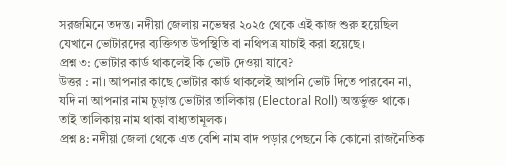সরজমিনে তদন্ত। নদীয়া জেলায় নভেম্বর ২০২৫ থেকে এই কাজ শুরু হয়েছিল যেখানে ভোটারদের ব্যক্তিগত উপস্থিতি বা নথিপত্র যাচাই করা হয়েছে।
প্রশ্ন ৩: ভোটার কার্ড থাকলেই কি ভোট দেওয়া যাবে?
উত্তর : না। আপনার কাছে ভোটার কার্ড থাকলেই আপনি ভোট দিতে পারবেন না, যদি না আপনার নাম চূড়ান্ত ভোটার তালিকায় (Electoral Roll) অন্তর্ভুক্ত থাকে। তাই তালিকায় নাম থাকা বাধ্যতামূলক।
প্রশ্ন ৪: নদীয়া জেলা থেকে এত বেশি নাম বাদ পড়ার পেছনে কি কোনো রাজনৈতিক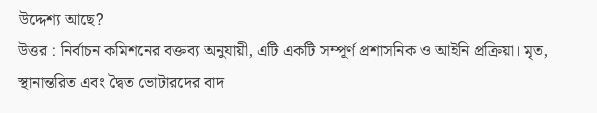উদ্দেশ্য আছে?
উত্তর : নির্বাচন কমিশনের বক্তব্য অনুযায়ী, এটি একটি সম্পূর্ণ প্রশাসনিক ও আইনি প্রক্রিয়া। মৃত, স্থানান্তরিত এবং দ্বৈত ভোটারদের বাদ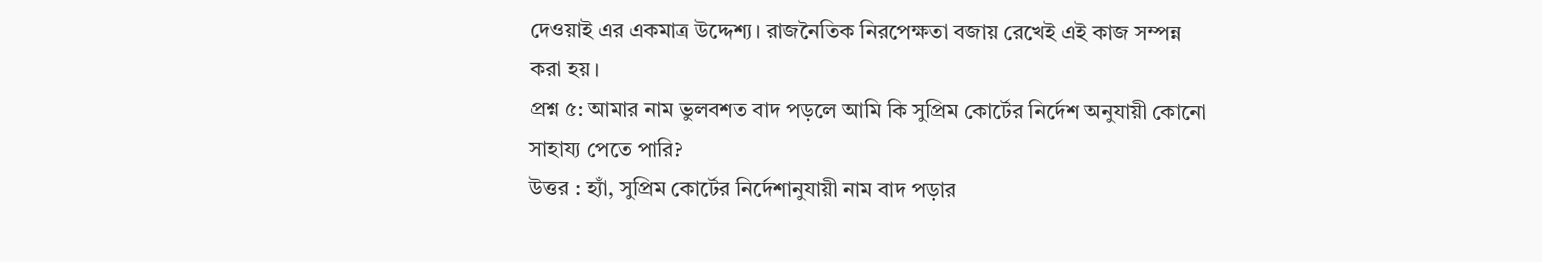দেওয়াই এর একমাত্র উদ্দেশ্য। রাজনৈতিক নিরপেক্ষতা বজায় রেখেই এই কাজ সম্পন্ন করা হয়।
প্রশ্ন ৫: আমার নাম ভুলবশত বাদ পড়লে আমি কি সুপ্রিম কোর্টের নির্দেশ অনুযায়ী কোনো সাহায্য পেতে পারি?
উত্তর : হ্যাঁ, সুপ্রিম কোর্টের নির্দেশানুযায়ী নাম বাদ পড়ার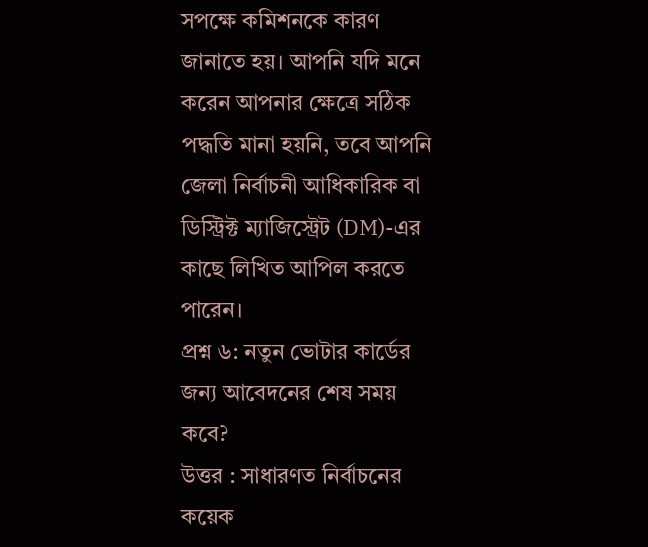সপক্ষে কমিশনকে কারণ জানাতে হয়। আপনি যদি মনে করেন আপনার ক্ষেত্রে সঠিক পদ্ধতি মানা হয়নি, তবে আপনি জেলা নির্বাচনী আধিকারিক বা ডিস্ট্রিক্ট ম্যাজিস্ট্রেট (DM)-এর কাছে লিখিত আপিল করতে পারেন।
প্রশ্ন ৬: নতুন ভোটার কার্ডের জন্য আবেদনের শেষ সময় কবে?
উত্তর : সাধারণত নির্বাচনের কয়েক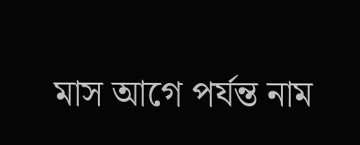মাস আগে পর্যন্ত নাম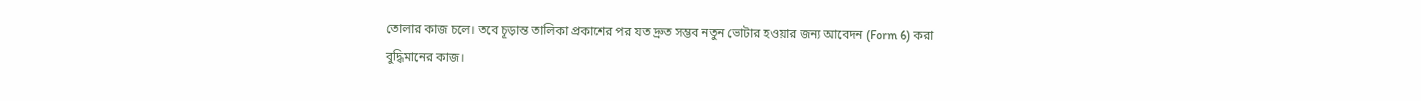তোলার কাজ চলে। তবে চূড়ান্ত তালিকা প্রকাশের পর যত দ্রুত সম্ভব নতুন ভোটার হওয়ার জন্য আবেদন (Form 6) করা বুদ্ধিমানের কাজ।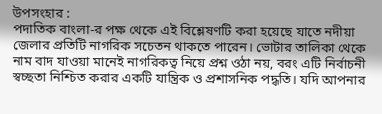উপসংহার :
পদাতিক বাংলা-র পক্ষ থেকে এই বিশ্লেষণটি করা হয়েছে যাতে নদীয়া জেলার প্রতিটি নাগরিক সচেতন থাকতে পারেন। ভোটার তালিকা থেকে নাম বাদ যাওয়া মানেই নাগরিকত্ব নিয়ে প্রশ্ন ওঠা নয়, বরং এটি নির্বাচনী স্বচ্ছতা নিশ্চিত করার একটি যান্ত্রিক ও প্রশাসনিক পদ্ধতি। যদি আপনার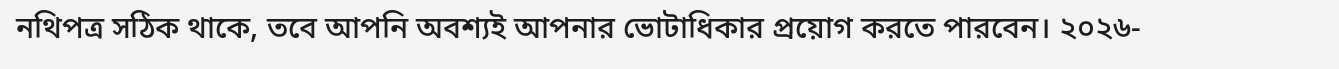নথিপত্র সঠিক থাকে, তবে আপনি অবশ্যই আপনার ভোটাধিকার প্রয়োগ করতে পারবেন। ২০২৬-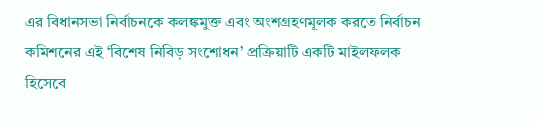এর বিধানসভা নির্বাচনকে কলঙ্কমুক্ত এবং অংশগ্রহণমূলক করতে নির্বাচন কমিশনের এই ‘বিশেষ নিবিড় সংশোধন’ প্রক্রিয়াটি একটি মাইলফলক হিসেবে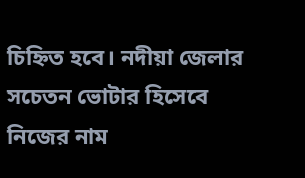চিহ্নিত হবে। নদীয়া জেলার সচেতন ভোটার হিসেবে নিজের নাম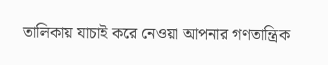তালিকায় যাচাই করে নেওয়া আপনার গণতান্ত্রিক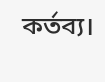কর্তব্য।